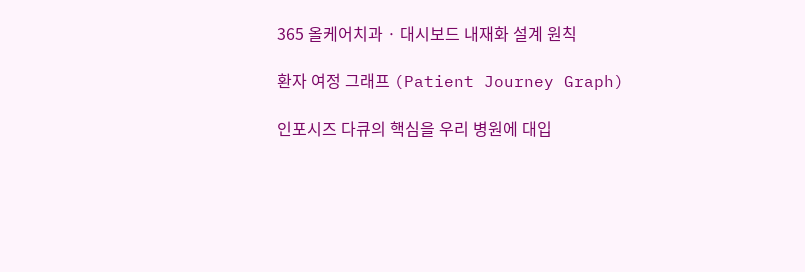365 올케어치과 · 대시보드 내재화 설계 원칙

환자 여정 그래프 (Patient Journey Graph)

인포시즈 다큐의 핵심을 우리 병원에 대입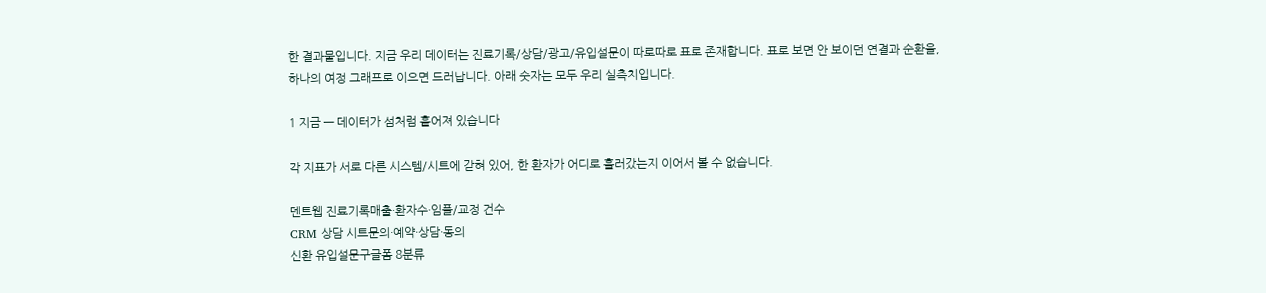한 결과물입니다. 지금 우리 데이터는 진료기록/상담/광고/유입설문이 따로따로 표로 존재합니다. 표로 보면 안 보이던 연결과 순환을, 하나의 여정 그래프로 이으면 드러납니다. 아래 숫자는 모두 우리 실측치입니다.

1 지금 — 데이터가 섬처럼 흩어져 있습니다

각 지표가 서로 다른 시스템/시트에 갇혀 있어, 한 환자가 어디로 흘러갔는지 이어서 볼 수 없습니다.

덴트웹 진료기록매출·환자수·임플/교정 건수
CRM 상담 시트문의·예약·상담·동의
신환 유입설문구글폼 8분류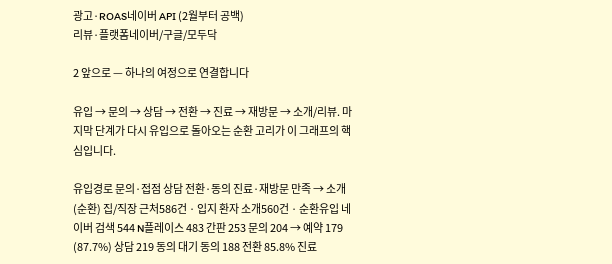광고·ROAS네이버 API (2월부터 공백)
리뷰·플랫폼네이버/구글/모두닥

2 앞으로 — 하나의 여정으로 연결합니다

유입 → 문의 → 상담 → 전환 → 진료 → 재방문 → 소개/리뷰. 마지막 단계가 다시 유입으로 돌아오는 순환 고리가 이 그래프의 핵심입니다.

유입경로 문의·접점 상담 전환·동의 진료·재방문 만족 → 소개 (순환) 집/직장 근처586건 · 입지 환자 소개560건 · 순환유입 네이버 검색 544 N플레이스 483 간판 253 문의 204 → 예약 179 (87.7%) 상담 219 동의 대기 동의 188 전환 85.8% 진료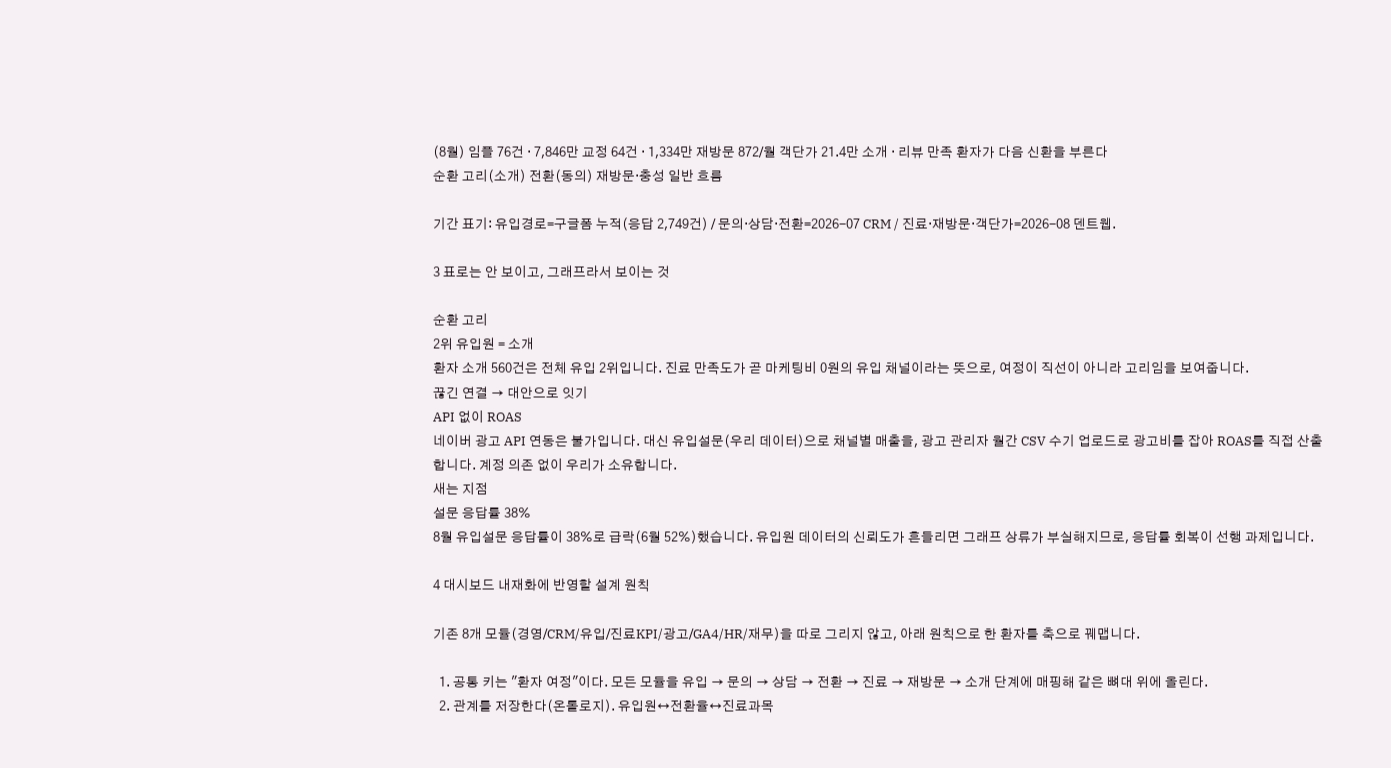(8월) 임플 76건 · 7,846만 교정 64건 · 1,334만 재방문 872/월 객단가 21.4만 소개 · 리뷰 만족 환자가 다음 신환을 부른다
순환 고리(소개) 전환(동의) 재방문·충성 일반 흐름

기간 표기: 유입경로=구글폼 누적(응답 2,749건) / 문의·상담·전환=2026-07 CRM / 진료·재방문·객단가=2026-08 덴트웹.

3 표로는 안 보이고, 그래프라서 보이는 것

순환 고리
2위 유입원 = 소개
환자 소개 560건은 전체 유입 2위입니다. 진료 만족도가 곧 마케팅비 0원의 유입 채널이라는 뜻으로, 여정이 직선이 아니라 고리임을 보여줍니다.
끊긴 연결 → 대안으로 잇기
API 없이 ROAS
네이버 광고 API 연동은 불가입니다. 대신 유입설문(우리 데이터)으로 채널별 매출을, 광고 관리자 월간 CSV 수기 업로드로 광고비를 잡아 ROAS를 직접 산출합니다. 계정 의존 없이 우리가 소유합니다.
새는 지점
설문 응답률 38%
8월 유입설문 응답률이 38%로 급락(6월 52%)했습니다. 유입원 데이터의 신뢰도가 흔들리면 그래프 상류가 부실해지므로, 응답률 회복이 선행 과제입니다.

4 대시보드 내재화에 반영할 설계 원칙

기존 8개 모듈(경영/CRM/유입/진료KPI/광고/GA4/HR/재무)을 따로 그리지 않고, 아래 원칙으로 한 환자를 축으로 꿰맵니다.

  1. 공통 키는 "환자 여정"이다. 모든 모듈을 유입 → 문의 → 상담 → 전환 → 진료 → 재방문 → 소개 단계에 매핑해 같은 뼈대 위에 올린다.
  2. 관계를 저장한다(온톨로지). 유입원↔전환율↔진료과목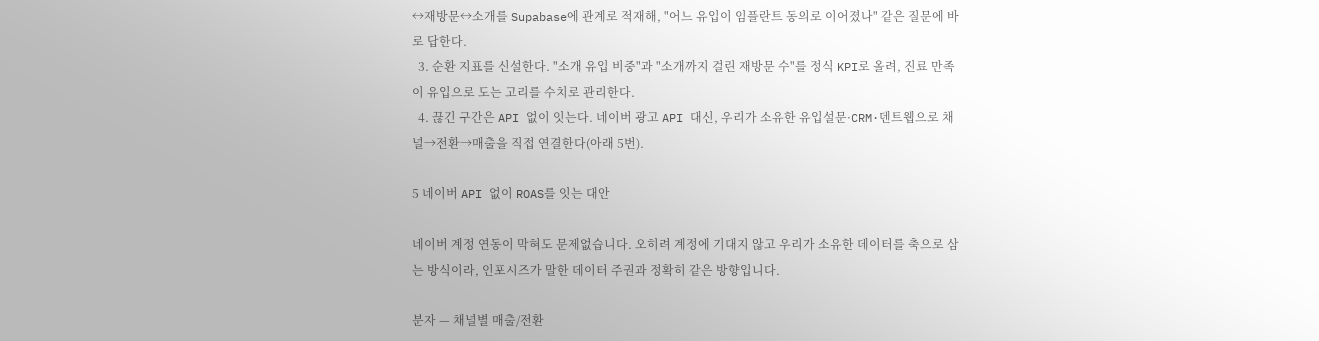↔재방문↔소개를 Supabase에 관계로 적재해, "어느 유입이 임플란트 동의로 이어졌나" 같은 질문에 바로 답한다.
  3. 순환 지표를 신설한다. "소개 유입 비중"과 "소개까지 걸린 재방문 수"를 정식 KPI로 올려, 진료 만족이 유입으로 도는 고리를 수치로 관리한다.
  4. 끊긴 구간은 API 없이 잇는다. 네이버 광고 API 대신, 우리가 소유한 유입설문·CRM·덴트웹으로 채널→전환→매출을 직접 연결한다(아래 5번).

5 네이버 API 없이 ROAS를 잇는 대안

네이버 계정 연동이 막혀도 문제없습니다. 오히려 계정에 기대지 않고 우리가 소유한 데이터를 축으로 삼는 방식이라, 인포시즈가 말한 데이터 주권과 정확히 같은 방향입니다.

분자 — 채널별 매출/전환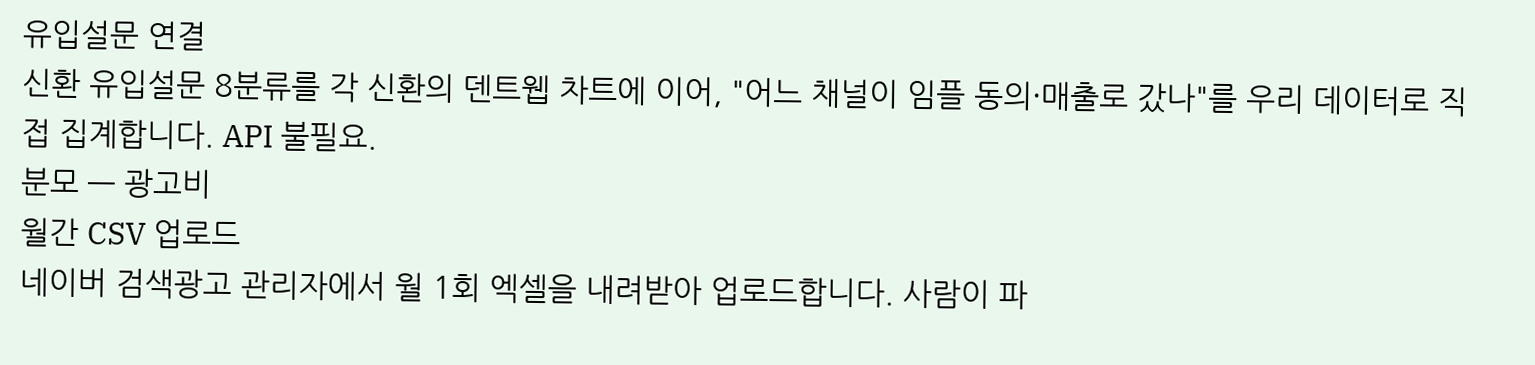유입설문 연결
신환 유입설문 8분류를 각 신환의 덴트웹 차트에 이어, "어느 채널이 임플 동의·매출로 갔나"를 우리 데이터로 직접 집계합니다. API 불필요.
분모 — 광고비
월간 CSV 업로드
네이버 검색광고 관리자에서 월 1회 엑셀을 내려받아 업로드합니다. 사람이 파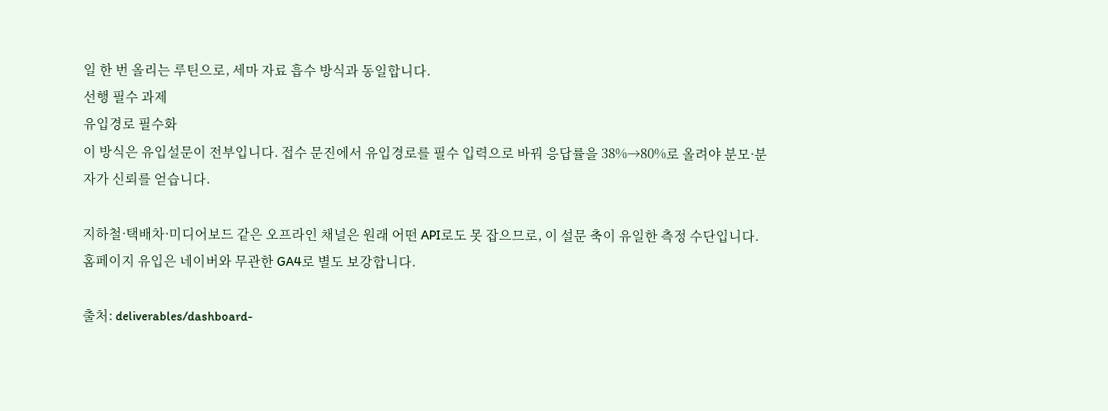일 한 번 올리는 루틴으로, 세마 자료 흡수 방식과 동일합니다.
선행 필수 과제
유입경로 필수화
이 방식은 유입설문이 전부입니다. 접수 문진에서 유입경로를 필수 입력으로 바꿔 응답률을 38%→80%로 올려야 분모·분자가 신뢰를 얻습니다.

지하철·택배차·미디어보드 같은 오프라인 채널은 원래 어떤 API로도 못 잡으므로, 이 설문 축이 유일한 측정 수단입니다. 홈페이지 유입은 네이버와 무관한 GA4로 별도 보강합니다.

출처: deliverables/dashboard-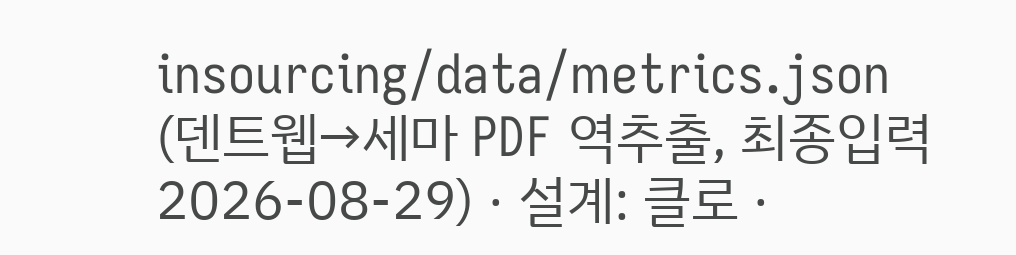insourcing/data/metrics.json (덴트웹→세마 PDF 역추출, 최종입력 2026-08-29) · 설계: 클로 ·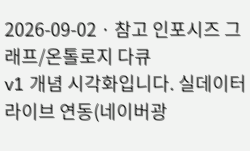2026-09-02 · 참고 인포시즈 그래프/온톨로지 다큐
v1 개념 시각화입니다. 실데이터 라이브 연동(네이버광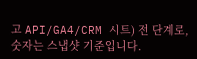고 API/GA4/CRM 시트) 전 단계로, 숫자는 스냅샷 기준입니다.